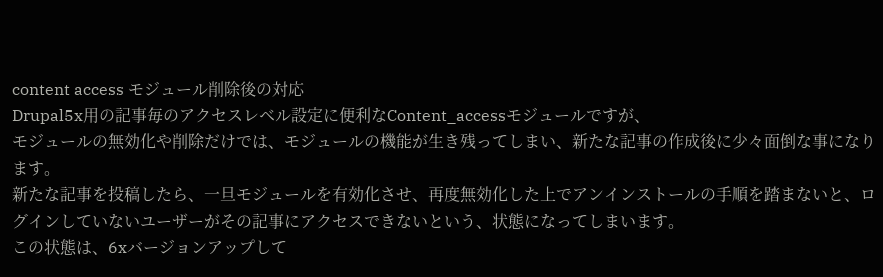content access モジュール削除後の対応
Drupal5x用の記事毎のアクセスレベル設定に便利なContent_accessモジュールですが、
モジュールの無効化や削除だけでは、モジュールの機能が生き残ってしまい、新たな記事の作成後に少々面倒な事になります。
新たな記事を投稿したら、一旦モジュールを有効化させ、再度無効化した上でアンインストールの手順を踏まないと、ログインしていないユーザーがその記事にアクセスできないという、状態になってしまいます。
この状態は、6xバージョンアップして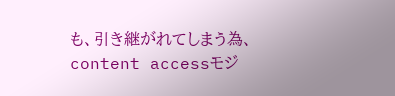も、引き継がれてしまう為、content accessモジ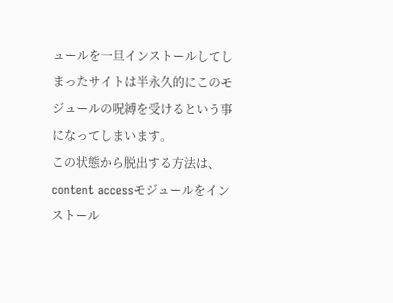ュールを一旦インストールしてしまったサイトは半永久的にこのモジュールの呪縛を受けるという事になってしまいます。
この状態から脱出する方法は、content accessモジュールをインストール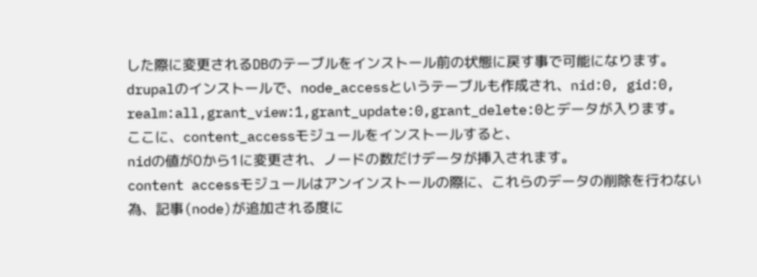した際に変更されるDBのテーブルをインストール前の状態に戻す事で可能になります。
drupalのインストールで、node_accessというテーブルも作成され、nid:0, gid:0, realm:all,grant_view:1,grant_update:0,grant_delete:0とデータが入ります。
ここに、content_accessモジュールをインストールすると、
nidの値が0から1に変更され、ノードの数だけデータが挿入されます。
content accessモジュールはアンインストールの際に、これらのデータの削除を行わない為、記事(node)が追加される度に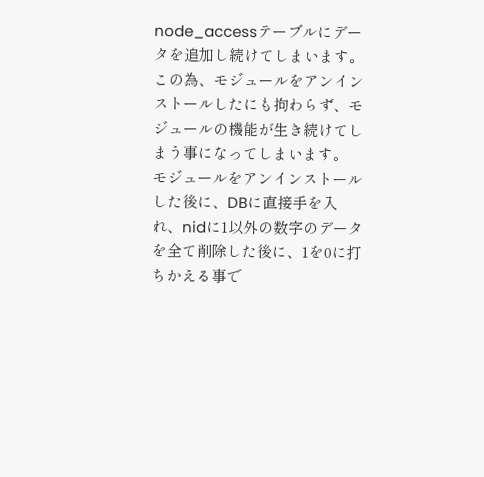node_accessテーブルにデータを追加し続けてしまいます。
この為、モジュールをアンインストールしたにも拘わらず、モジュールの機能が生き続けてしまう事になってしまいます。
モジュールをアンインストールした後に、DBに直接手を入れ、nidに1以外の数字のデータを全て削除した後に、1を0に打ちかえる事で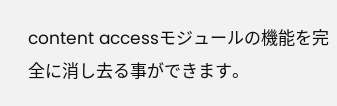content accessモジュールの機能を完全に消し去る事ができます。